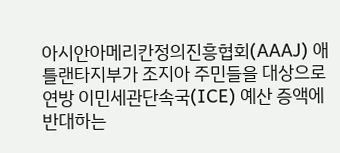아시안아메리칸정의진흥협회(AAAJ) 애틀랜타지부가 조지아 주민들을 대상으로 연방 이민세관단속국(ICE) 예산 증액에 반대하는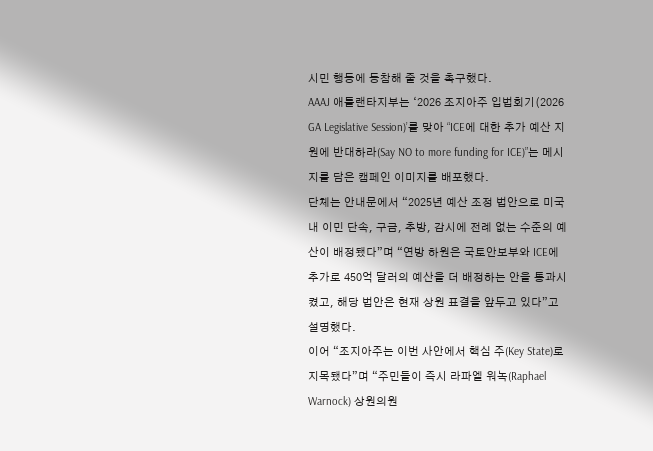시민 행동에 동참해 줄 것을 촉구했다.
AAAJ 애틀랜타지부는 ‘2026 조지아주 입법회기(2026 GA Legislative Session)’를 맞아 “ICE에 대한 추가 예산 지원에 반대하라(Say NO to more funding for ICE)”는 메시지를 담은 캠페인 이미지를 배포했다.
단체는 안내문에서 “2025년 예산 조정 법안으로 미국 내 이민 단속, 구금, 추방, 감시에 전례 없는 수준의 예산이 배정됐다”며 “연방 하원은 국토안보부와 ICE에 추가로 450억 달러의 예산을 더 배정하는 안을 통과시켰고, 해당 법안은 현재 상원 표결을 앞두고 있다”고 설명했다.
이어 “조지아주는 이번 사안에서 핵심 주(Key State)로 지목됐다”며 “주민들이 즉시 라파엘 워녹(Raphael Warnock) 상원의원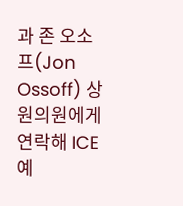과 존 오소프(Jon Ossoff) 상원의원에게 연락해 ICE 예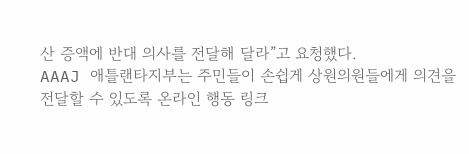산 증액에 반대 의사를 전달해 달라”고 요청했다.
AAAJ 애틀랜타지부는 주민들이 손쉽게 상원의원들에게 의견을 전달할 수 있도록 온라인 행동 링크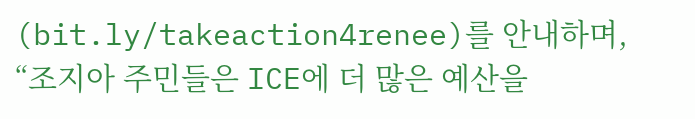(bit.ly/takeaction4renee)를 안내하며, “조지아 주민들은 ICE에 더 많은 예산을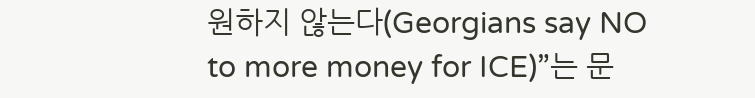원하지 않는다(Georgians say NO to more money for ICE)”는 문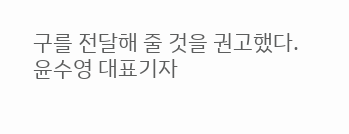구를 전달해 줄 것을 권고했다.
윤수영 대표기자